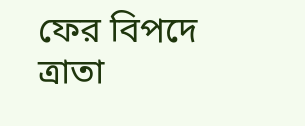ফের বিপদে ত্রাতা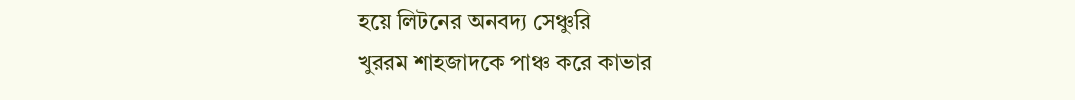হয়ে লিটনের অনবদ্য সেঞ্চুরি
খুররম শাহজাদকে পাঞ্চ করে কাভার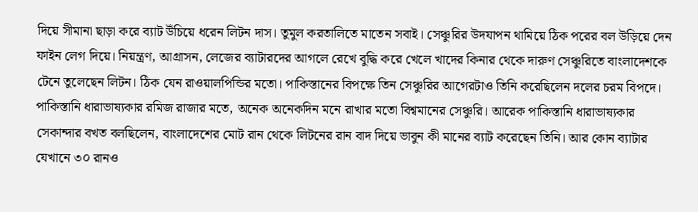দিয়ে সীমানা ছাড়া করে ব্যাট উঁচিয়ে ধরেন লিটন দাস। তুমুল করতালিতে মাতেন সবাই। সেঞ্চুরির উদযাপন থামিয়ে ঠিক পরের বল উড়িয়ে দেন ফাইন লেগ দিয়ে। নিয়ন্ত্রণ, আগ্রাসন, লেজের ব্যাটারদের আগলে রেখে বুদ্ধি করে খেলে খাদের কিনার থেকে দারুণ সেঞ্চুরিতে বাংলাদেশকে টেনে তুলেছেন লিটন। ঠিক যেন রাওয়ালপিন্ডির মতো। পাকিস্তানের বিপক্ষে তিন সেঞ্চুরির আগেরটাও তিনি করেছিলেন দলের চরম বিপদে।
পাকিস্তানি ধারাভাষ্যকার রমিজ রাজার মতে, অনেক অনেকদিন মনে রাখার মতো বিশ্বমানের সেঞ্চুরি। আরেক পাকিস্তানি ধারাভাষ্যকার সেকান্দার বখত বলছিলেন, বাংলাদেশের মোট রান থেকে লিটনের রান বাদ দিয়ে ভাবুন কী মানের ব্যাট করেছেন তিনি। আর কোন ব্যাটার যেখানে ৩০ রানও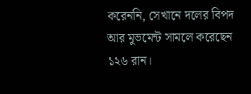করেননি, সেখানে দলের বিপদ আর মুভমেন্ট সামলে করেছেন ১২৬ রান।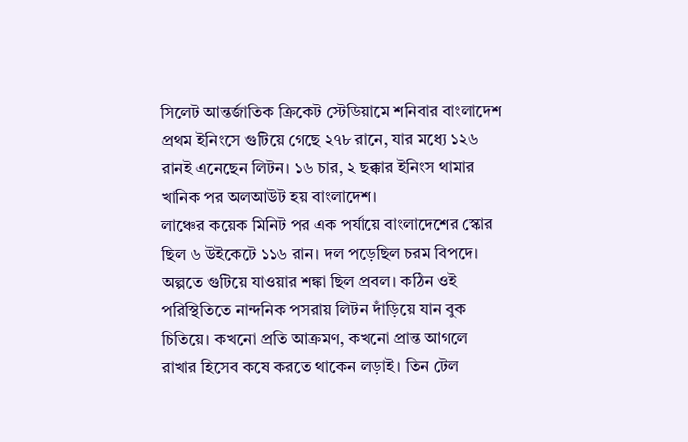সিলেট আন্তর্জাতিক ক্রিকেট স্টেডিয়ামে শনিবার বাংলাদেশ প্রথম ইনিংসে গুটিয়ে গেছে ২৭৮ রানে, যার মধ্যে ১২৬ রানই এনেছেন লিটন। ১৬ চার, ২ ছক্কার ইনিংস থামার খানিক পর অলআউট হয় বাংলাদেশ।
লাঞ্চের কয়েক মিনিট পর এক পর্যায়ে বাংলাদেশের স্কোর ছিল ৬ উইকেটে ১১৬ রান। দল পড়েছিল চরম বিপদে। অল্পতে গুটিয়ে যাওয়ার শঙ্কা ছিল প্রবল। কঠিন ওই পরিস্থিতিতে নান্দনিক পসরায় লিটন দাঁড়িয়ে যান বুক চিতিয়ে। কখনো প্রতি আক্রমণ, কখনো প্রান্ত আগলে রাখার হিসেব কষে করতে থাকেন লড়াই। তিন টেল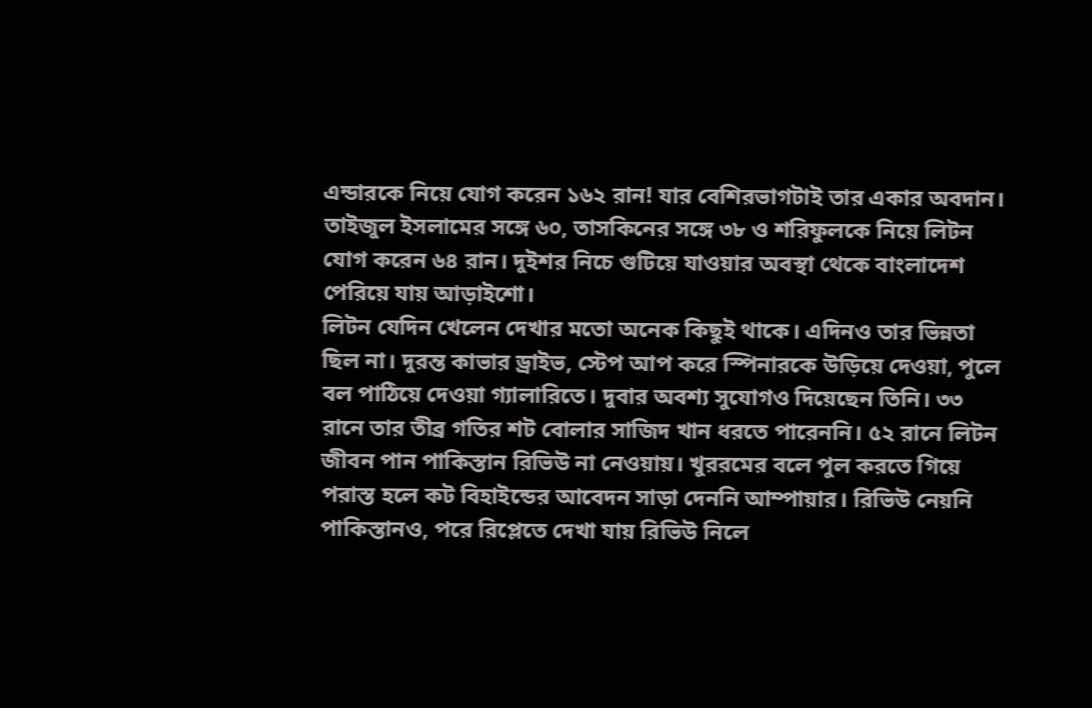এন্ডারকে নিয়ে যোগ করেন ১৬২ রান! যার বেশিরভাগটাই তার একার অবদান।
তাইজুল ইসলামের সঙ্গে ৬০, তাসকিনের সঙ্গে ৩৮ ও শরিফুলকে নিয়ে লিটন যোগ করেন ৬৪ রান। দুইশর নিচে গুটিয়ে যাওয়ার অবস্থা থেকে বাংলাদেশ পেরিয়ে যায় আড়াইশো।
লিটন যেদিন খেলেন দেখার মতো অনেক কিছুই থাকে। এদিনও তার ভিন্নতা ছিল না। দুরন্ত কাভার ড্রাইভ, স্টেপ আপ করে স্পিনারকে উড়িয়ে দেওয়া, পুলে বল পাঠিয়ে দেওয়া গ্যালারিতে। দুবার অবশ্য সুযোগও দিয়েছেন তিনি। ৩৩ রানে তার তীব্র গতির শট বোলার সাজিদ খান ধরতে পারেননি। ৫২ রানে লিটন জীবন পান পাকিস্তান রিভিউ না নেওয়ায়। খুররমের বলে পুল করতে গিয়ে পরাস্ত হলে কট বিহাইন্ডের আবেদন সাড়া দেননি আম্পায়ার। রিভিউ নেয়নি পাকিস্তানও, পরে রিপ্লেতে দেখা যায় রিভিউ নিলে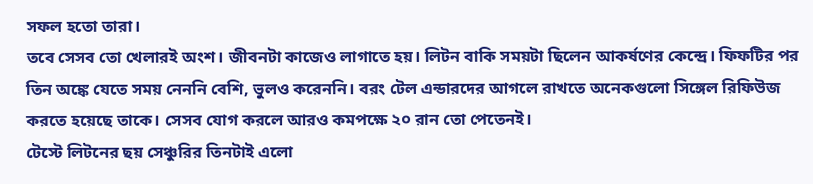সফল হতো তারা।
তবে সেসব তো খেলারই অংশ। জীবনটা কাজেও লাগাতে হয়। লিটন বাকি সময়টা ছিলেন আকর্ষণের কেন্দ্রে। ফিফটির পর তিন অঙ্কে যেতে সময় নেননি বেশি, ভুলও করেননি। বরং টেল এন্ডারদের আগলে রাখতে অনেকগুলো সিঙ্গেল রিফিউজ করতে হয়েছে তাকে। সেসব যোগ করলে আরও কমপক্ষে ২০ রান তো পেতেনই।
টেস্টে লিটনের ছয় সেঞ্চুরির তিনটাই এলো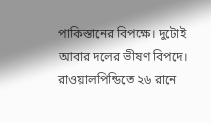পাকিস্তানের বিপক্ষে। দুটোই আবার দলের ভীষণ বিপদে। রাওয়ালপিন্ডিতে ২৬ রানে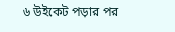৬ উইকেট পড়ার পর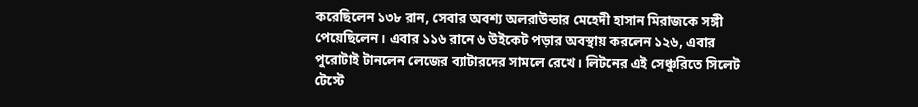করেছিলেন ১৩৮ রান, সেবার অবশ্য অলরাউন্ডার মেহেদী হাসান মিরাজকে সঙ্গী পেয়েছিলেন। এবার ১১৬ রানে ৬ উইকেট পড়ার অবস্থায় করলেন ১২৬, এবার পুরোটাই টানলেন লেজের ব্যাটারদের সামলে রেখে। লিটনের এই সেঞ্চুরিতে সিলেট টেস্টে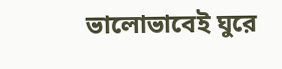ভালোভাবেই ঘুরে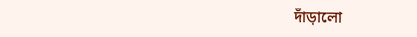দাঁড়ালো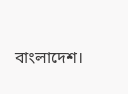বাংলাদেশ।